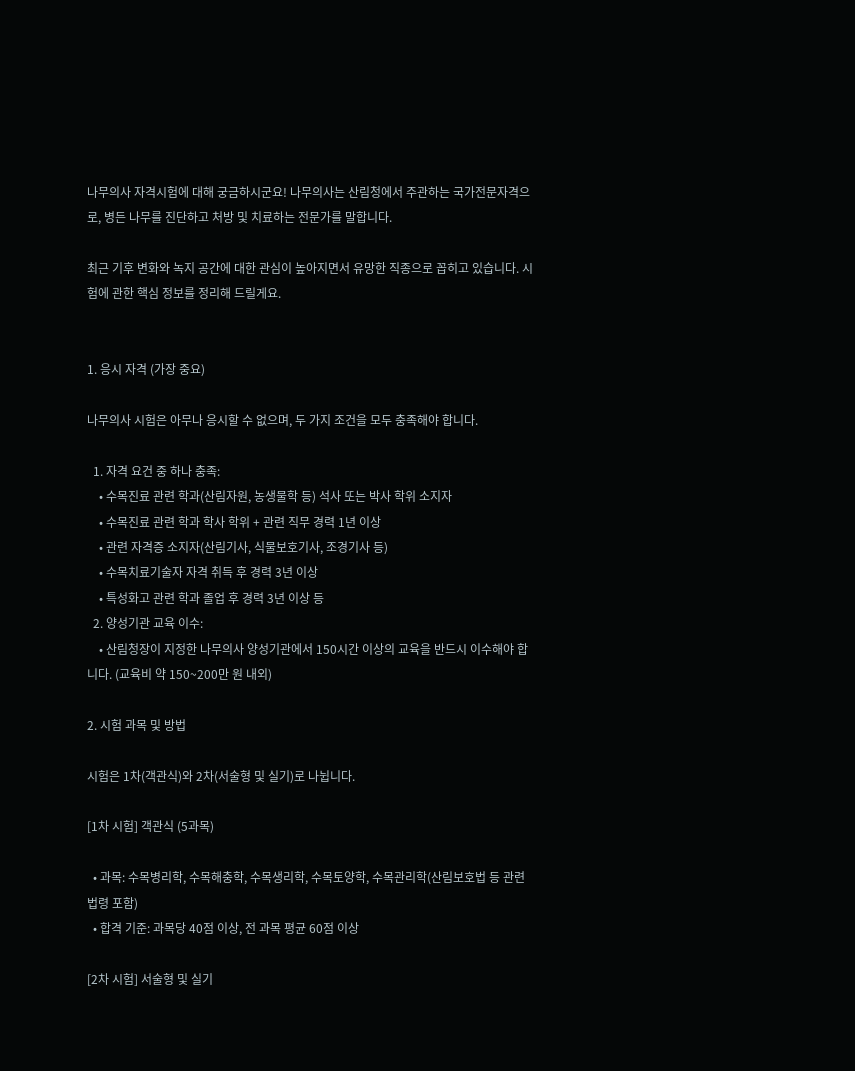나무의사 자격시험에 대해 궁금하시군요! 나무의사는 산림청에서 주관하는 국가전문자격으로, 병든 나무를 진단하고 처방 및 치료하는 전문가를 말합니다.

최근 기후 변화와 녹지 공간에 대한 관심이 높아지면서 유망한 직종으로 꼽히고 있습니다. 시험에 관한 핵심 정보를 정리해 드릴게요.


1. 응시 자격 (가장 중요)

나무의사 시험은 아무나 응시할 수 없으며, 두 가지 조건을 모두 충족해야 합니다.

  1. 자격 요건 중 하나 충족:
    • 수목진료 관련 학과(산림자원, 농생물학 등) 석사 또는 박사 학위 소지자
    • 수목진료 관련 학과 학사 학위 + 관련 직무 경력 1년 이상
    • 관련 자격증 소지자(산림기사, 식물보호기사, 조경기사 등)
    • 수목치료기술자 자격 취득 후 경력 3년 이상
    • 특성화고 관련 학과 졸업 후 경력 3년 이상 등
  2. 양성기관 교육 이수:
    • 산림청장이 지정한 나무의사 양성기관에서 150시간 이상의 교육을 반드시 이수해야 합니다. (교육비 약 150~200만 원 내외)

2. 시험 과목 및 방법

시험은 1차(객관식)와 2차(서술형 및 실기)로 나뉩니다.

[1차 시험] 객관식 (5과목)

  • 과목: 수목병리학, 수목해충학, 수목생리학, 수목토양학, 수목관리학(산림보호법 등 관련 법령 포함)
  • 합격 기준: 과목당 40점 이상, 전 과목 평균 60점 이상

[2차 시험] 서술형 및 실기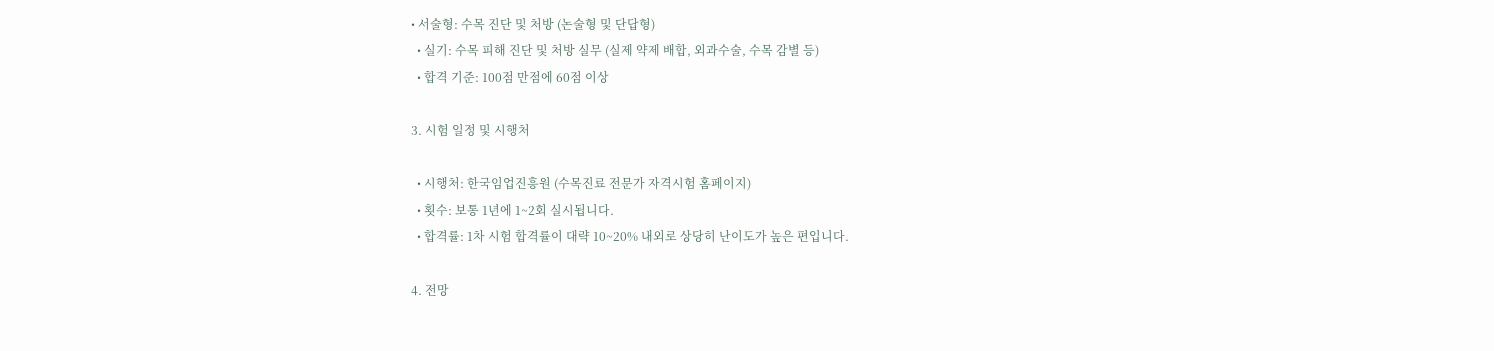• 서술형: 수목 진단 및 처방 (논술형 및 단답형)
  • 실기: 수목 피해 진단 및 처방 실무 (실제 약제 배합, 외과수술, 수목 감별 등)
  • 합격 기준: 100점 만점에 60점 이상

3. 시험 일정 및 시행처

  • 시행처: 한국임업진흥원 (수목진료 전문가 자격시험 홈페이지)
  • 횟수: 보통 1년에 1~2회 실시됩니다.
  • 합격률: 1차 시험 합격률이 대략 10~20% 내외로 상당히 난이도가 높은 편입니다.

4. 전망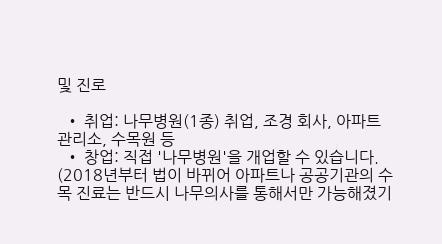및 진로

  • 취업: 나무병원(1종) 취업, 조경 회사, 아파트 관리소, 수목원 등
  • 창업: 직접 '나무병원'을 개업할 수 있습니다. (2018년부터 법이 바뀌어 아파트나 공공기관의 수목 진료는 반드시 나무의사를 통해서만 가능해졌기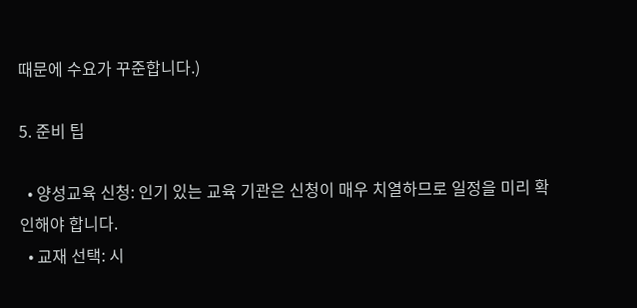때문에 수요가 꾸준합니다.)

5. 준비 팁

  • 양성교육 신청: 인기 있는 교육 기관은 신청이 매우 치열하므로 일정을 미리 확인해야 합니다.
  • 교재 선택: 시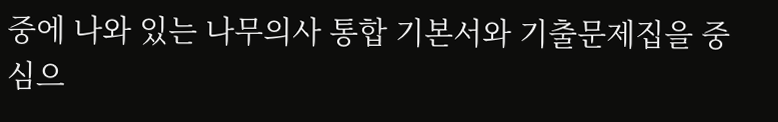중에 나와 있는 나무의사 통합 기본서와 기출문제집을 중심으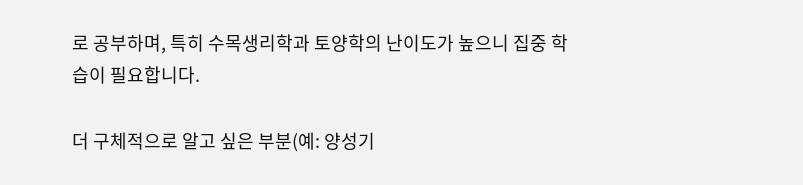로 공부하며, 특히 수목생리학과 토양학의 난이도가 높으니 집중 학습이 필요합니다.

더 구체적으로 알고 싶은 부분(예: 양성기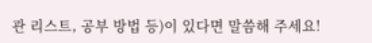관 리스트, 공부 방법 등)이 있다면 말씀해 주세요!